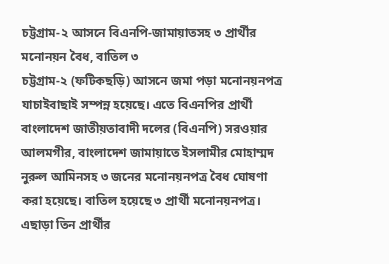চট্টগ্রাম-২ আসনে বিএনপি-জামায়াতসহ ৩ প্রার্থীর মনোনয়ন বৈধ, বাতিল ৩
চট্টগ্রাম-২ (ফটিকছড়ি) আসনে জমা পড়া মনোনয়নপত্র যাচাইবাছাই সম্পন্ন হয়েছে। এতে বিএনপির প্রার্থী বাংলাদেশ জাতীয়তাবাদী দলের (বিএনপি) সরওয়ার আলমগীর, বাংলাদেশ জামায়াতে ইসলামীর মোহাম্মদ নুরুল আমিনসহ ৩ জনের মনোনয়নপত্র বৈধ ঘোষণা করা হয়েছে। বাতিল হয়েছে ৩ প্রার্থী মনোনয়নপত্র। এছাড়া তিন প্রার্থীর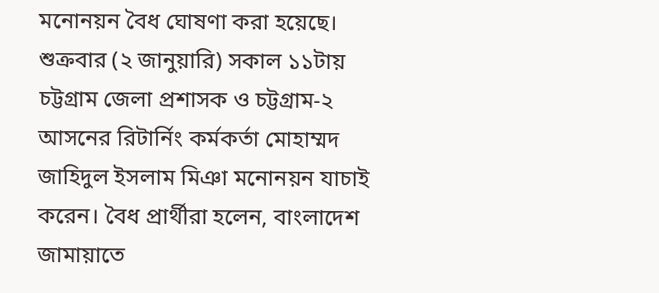মনোনয়ন বৈধ ঘোষণা করা হয়েছে। শুক্রবার (২ জানুয়ারি) সকাল ১১টায় চট্টগ্রাম জেলা প্রশাসক ও চট্টগ্রাম-২ আসনের রিটার্নিং কর্মকর্তা মোহাম্মদ জাহিদুল ইসলাম মিঞা মনোনয়ন যাচাই করেন। বৈধ প্রার্থীরা হলেন, বাংলাদেশ জামায়াতে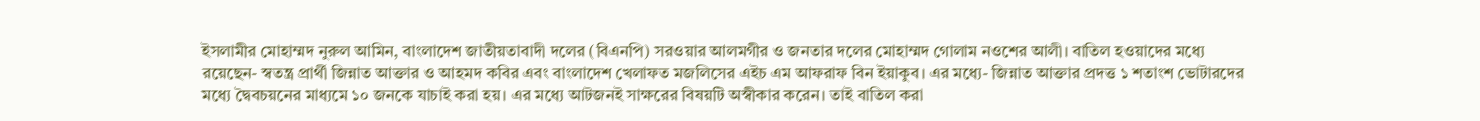ইসলামীর মোহাম্মদ নুরুল আমিন, বাংলাদেশ জাতীয়তাবাদী দলের (বিএনপি) সরওয়ার আলমগীর ও জনতার দলের মোহাম্মদ গোলাম নওশের আলী। বাতিল হওয়াদের মধ্যে রয়েছেন- স্বতন্ত্র প্রার্থী জিন্নাত আক্তার ও আহমদ কবির এবং বাংলাদেশ খেলাফত মজলিসের এইচ এম আফরাফ বিন ইয়াকুব। এর মধ্যে- জিন্নাত আক্তার প্রদত্ত ১ শতাংশ ভোটারদের মধ্যে দ্বৈবচয়নের মাধ্যমে ১০ জনকে যাচাই করা হয়। এর মধ্যে আটজনই সাক্ষরের বিষয়টি অস্বীকার করেন। তাই বাতিল করা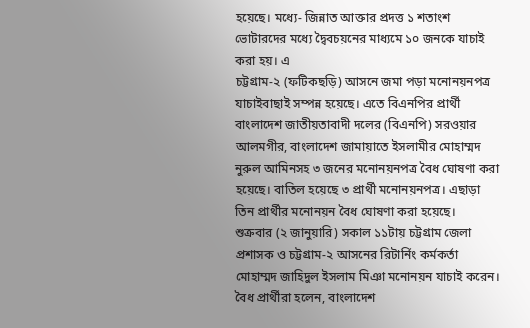হয়েছে। মধ্যে- জিন্নাত আক্তার প্রদত্ত ১ শতাংশ ভোটারদের মধ্যে দ্বৈবচয়নের মাধ্যমে ১০ জনকে যাচাই করা হয়। এ
চট্টগ্রাম-২ (ফটিকছড়ি) আসনে জমা পড়া মনোনয়নপত্র যাচাইবাছাই সম্পন্ন হয়েছে। এতে বিএনপির প্রার্থী বাংলাদেশ জাতীয়তাবাদী দলের (বিএনপি) সরওয়ার আলমগীর, বাংলাদেশ জামায়াতে ইসলামীর মোহাম্মদ নুরুল আমিনসহ ৩ জনের মনোনয়নপত্র বৈধ ঘোষণা করা হয়েছে। বাতিল হয়েছে ৩ প্রার্থী মনোনয়নপত্র। এছাড়া তিন প্রার্থীর মনোনয়ন বৈধ ঘোষণা করা হয়েছে।
শুক্রবার (২ জানুয়ারি) সকাল ১১টায় চট্টগ্রাম জেলা প্রশাসক ও চট্টগ্রাম-২ আসনের রিটার্নিং কর্মকর্তা মোহাম্মদ জাহিদুল ইসলাম মিঞা মনোনয়ন যাচাই করেন।
বৈধ প্রার্থীরা হলেন, বাংলাদেশ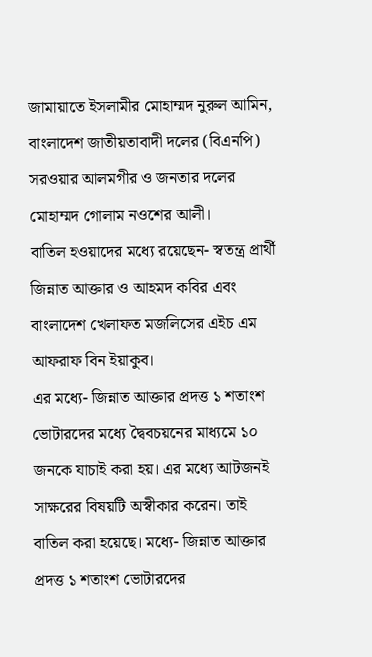জামায়াতে ইসলামীর মোহাম্মদ নুরুল আমিন, বাংলাদেশ জাতীয়তাবাদী দলের (বিএনপি) সরওয়ার আলমগীর ও জনতার দলের মোহাম্মদ গোলাম নওশের আলী।
বাতিল হওয়াদের মধ্যে রয়েছেন- স্বতন্ত্র প্রার্থী জিন্নাত আক্তার ও আহমদ কবির এবং বাংলাদেশ খেলাফত মজলিসের এইচ এম আফরাফ বিন ইয়াকুব।
এর মধ্যে- জিন্নাত আক্তার প্রদত্ত ১ শতাংশ ভোটারদের মধ্যে দ্বৈবচয়নের মাধ্যমে ১০ জনকে যাচাই করা হয়। এর মধ্যে আটজনই সাক্ষরের বিষয়টি অস্বীকার করেন। তাই বাতিল করা হয়েছে। মধ্যে- জিন্নাত আক্তার প্রদত্ত ১ শতাংশ ভোটারদের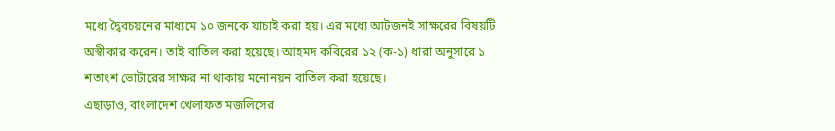মধ্যে দ্বৈবচয়নের মাধ্যমে ১০ জনকে যাচাই করা হয়। এর মধ্যে আটজনই সাক্ষরের বিষয়টি অস্বীকার করেন। তাই বাতিল করা হয়েছে। আহমদ কবিরের ১২ (ক-১) ধারা অনুসারে ১ শতাংশ ভোটারের সাক্ষর না থাকায় মনোনয়ন বাতিল করা হয়েছে।
এছাড়াও, বাংলাদেশ খেলাফত মজলিসের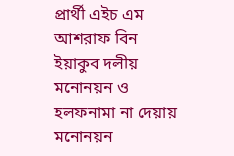প্রার্থী এইচ এম আশরাফ বিন ইয়াকুব দলীয় মনোনয়ন ও হলফনামা না দেয়ায় মনোনয়ন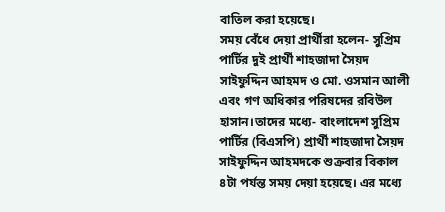বাতিল করা হয়েছে।
সময় বেঁধে দেয়া প্রার্থীরা হলেন- সুপ্রিম পার্টির দুই প্রার্থী শাহজাদা সৈয়দ সাইফুদ্দিন আহমদ ও মো. ওসমান আলী এবং গণ অধিকার পরিষদের রবিউল হাসান।তাদের মধ্যে- বাংলাদেশ সুপ্রিম পার্টির (বিএসপি) প্রার্থী শাহজাদা সৈয়দ সাইফুদ্দিন আহমদকে শুক্রবার বিকাল ৪টা পর্যন্ত সময় দেয়া হয়েছে। এর মধ্যে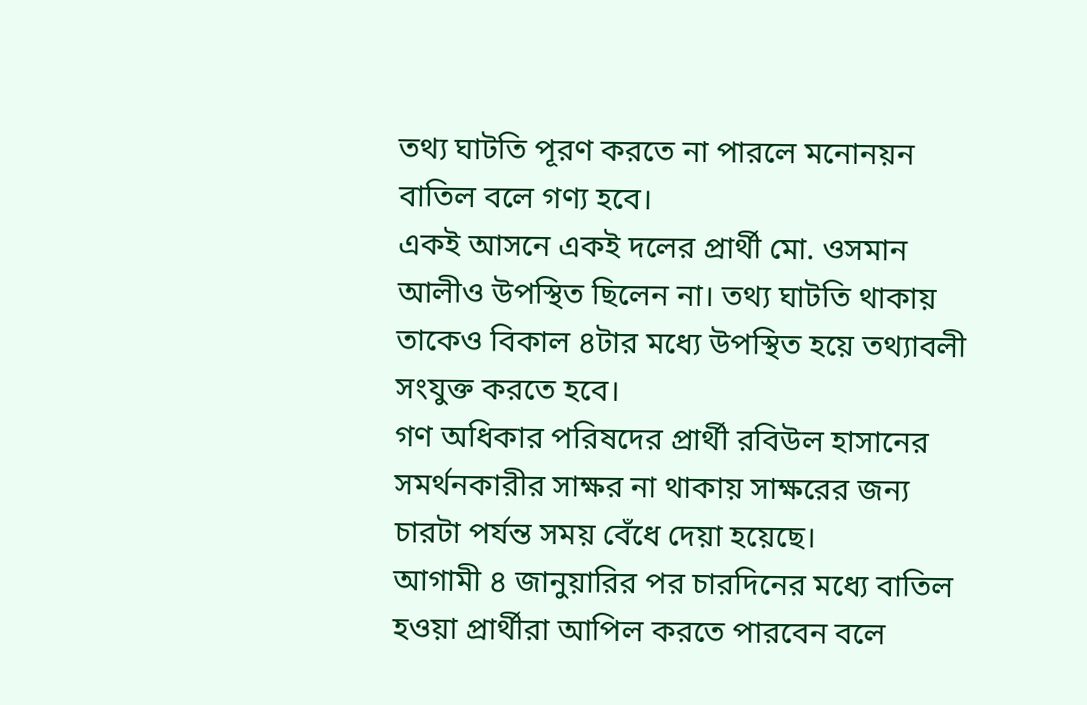তথ্য ঘাটতি পূরণ করতে না পারলে মনোনয়ন বাতিল বলে গণ্য হবে।
একই আসনে একই দলের প্রার্থী মো. ওসমান আলীও উপস্থিত ছিলেন না। তথ্য ঘাটতি থাকায় তাকেও বিকাল ৪টার মধ্যে উপস্থিত হয়ে তথ্যাবলী সংযুক্ত করতে হবে।
গণ অধিকার পরিষদের প্রার্থী রবিউল হাসানের সমর্থনকারীর সাক্ষর না থাকায় সাক্ষরের জন্য চারটা পর্যন্ত সময় বেঁধে দেয়া হয়েছে।
আগামী ৪ জানুয়ারির পর চারদিনের মধ্যে বাতিল হওয়া প্রার্থীরা আপিল করতে পারবেন বলে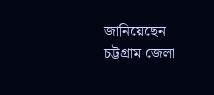জানিয়েছেন চট্টগ্রাম জেলা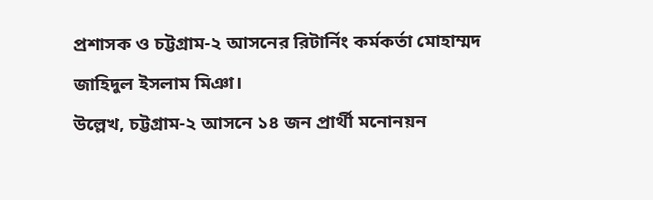প্রশাসক ও চট্টগ্রাম-২ আসনের রিটার্নিং কর্মকর্তা মোহাম্মদ জাহিদুল ইসলাম মিঞা।
উল্লেখ, চট্টগ্রাম-২ আসনে ১৪ জন প্রার্থী মনোনয়ন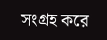সংগ্রহ করে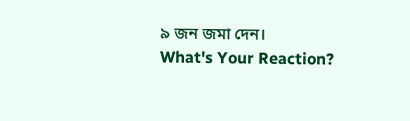৯ জন জমা দেন।
What's Your Reaction?